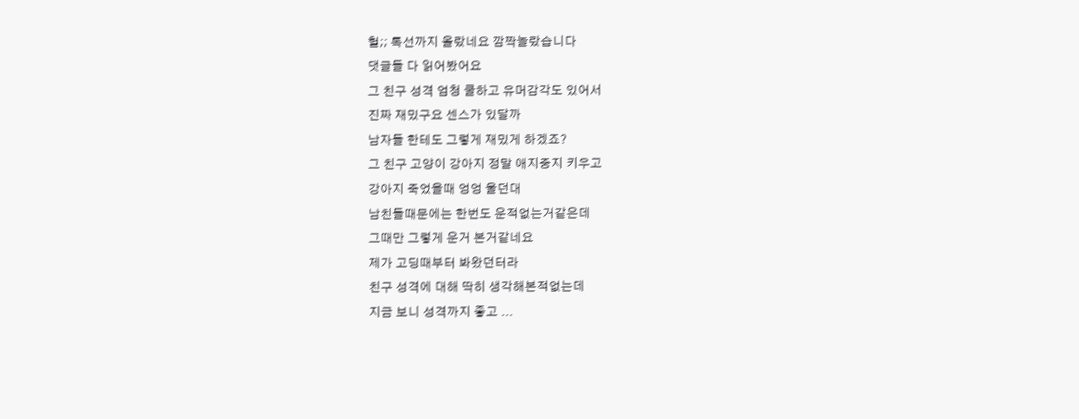헐;; 톡선까지 올랐네요 깜짝놀랐습니다
댓글들 다 읽어봤어요
그 친구 성격 엄청 쿨하고 유머감각도 있어서
진짜 재밌구요 센스가 있달까
남자들 한테도 그렇게 재밌게 하겠죠?
그 친구 고양이 강아지 정말 애지중지 키우고
강아지 죽었을때 엉엉 울던대
남친들때문에는 한번도 운적없는거같은데
그때만 그렇게 운거 본거같네요
제가 고딩때부터 봐왔던터라
친구 성격에 대해 딱히 생각해본적없는데
지금 보니 성격까지 좋고 ...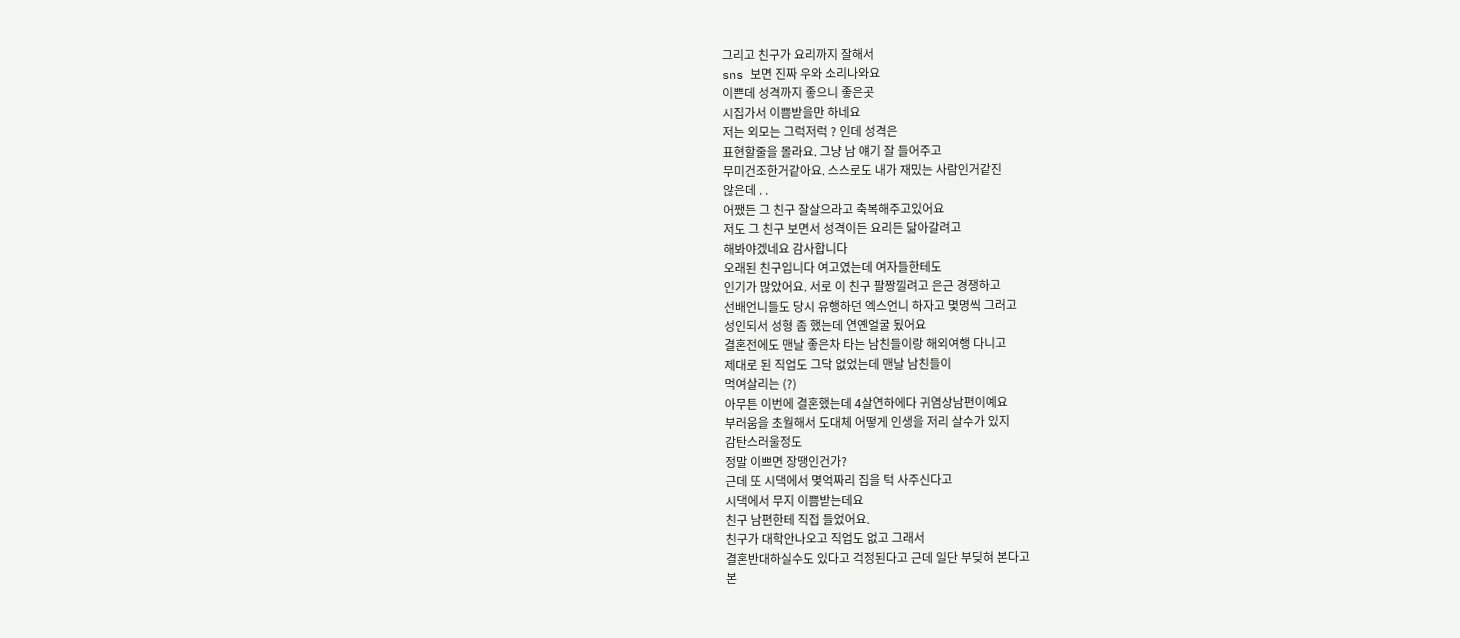그리고 친구가 요리까지 잘해서
sns 보면 진짜 우와 소리나와요
이쁜데 성격까지 좋으니 좋은곳
시집가서 이쁨받을만 하네요
저는 외모는 그럭저럭 ? 인데 성격은
표현할줄을 몰라요. 그냥 남 얘기 잘 들어주고
무미건조한거같아요. 스스로도 내가 재밌는 사람인거같진
않은데 . .
어쨌든 그 친구 잘살으라고 축복해주고있어요
저도 그 친구 보면서 성격이든 요리든 닮아갈려고
해봐야겠네요 감사합니다
오래된 친구입니다 여고였는데 여자들한테도
인기가 많았어요. 서로 이 친구 팔짱낄려고 은근 경쟁하고
선배언니들도 당시 유행하던 엑스언니 하자고 몇명씩 그러고
성인되서 성형 좀 했는데 연옌얼굴 됬어요
결혼전에도 맨날 좋은차 타는 남친들이랑 해외여행 다니고
제대로 된 직업도 그닥 없었는데 맨날 남친들이
먹여살리는 (?)
아무튼 이번에 결혼했는데 4살연하에다 귀염상남편이예요
부러움을 초월해서 도대체 어떻게 인생을 저리 살수가 있지
감탄스러울정도
정말 이쁘면 장땡인건가?
근데 또 시댁에서 몆억짜리 집을 턱 사주신다고
시댁에서 무지 이쁨받는데요
친구 남편한테 직접 들었어요.
친구가 대학안나오고 직업도 없고 그래서
결혼반대하실수도 있다고 걱정된다고 근데 일단 부딪혀 본다고
본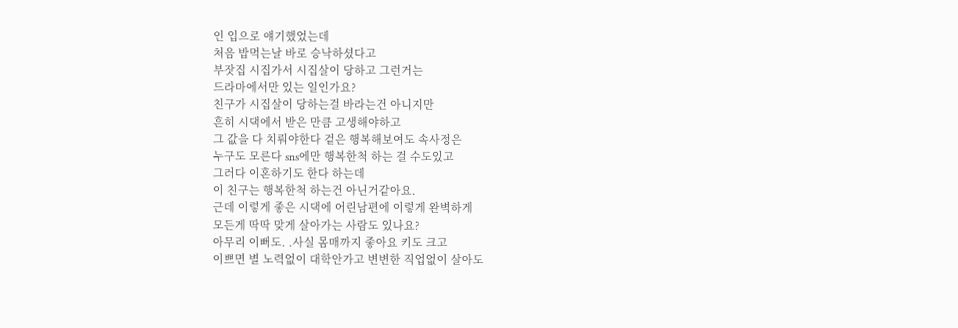인 입으로 얘기했었는데
처음 밥먹는날 바로 승낙하셨다고
부잣집 시집가서 시집살이 당하고 그런거는
드라마에서만 있는 일인가요?
친구가 시집살이 당하는걸 바라는건 아니지만
흔히 시댁에서 받은 만큼 고생해야하고
그 값을 다 치뤄야한다 겉은 행복해보여도 속사정은
누구도 모른다 sns에만 행복한척 하는 걸 수도있고
그러다 이혼하기도 한다 하는데
이 친구는 행복한척 하는건 아닌거같아요.
근데 이렇게 좋은 시댁에 어린남편에 이렇게 완벽하게
모든게 딱딱 맞게 살아가는 사람도 있나요?
아무리 이뻐도. .사실 몸매까지 좋아요 키도 크고
이쁘면 별 노력없이 대학안가고 변변한 직업없이 살아도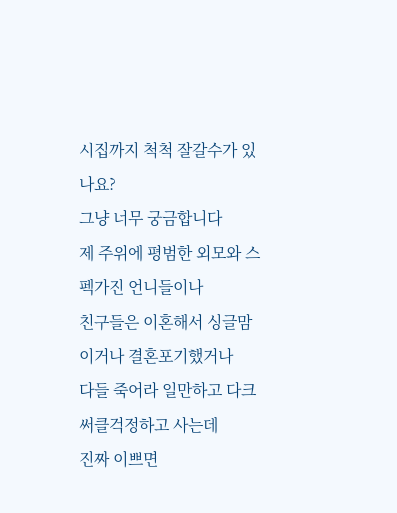시집까지 척척 잘갈수가 있나요?
그냥 너무 궁금합니다
제 주위에 평범한 외모와 스펙가진 언니들이나
친구들은 이혼해서 싱글맘이거나 결혼포기했거나
다들 죽어라 일만하고 다크써클걱정하고 사는데
진짜 이쁘면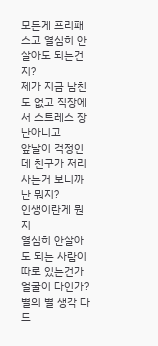모든게 프리패스고 열심히 안살아도 되는건지?
제가 지금 남친도 없고 직장에서 스트레스 장난아니고
앞날이 걱정인데 친구가 저리 사는거 보니까
난 뭐지?
인생이란게 뭔지
열심히 안살아도 되는 사람이 따로 있는건가
얼굴이 다인가?
별의 별 생각 다드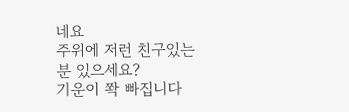네요
주위에 저런 친구있는 분 있으세요?
기운이 쫙 빠집니다